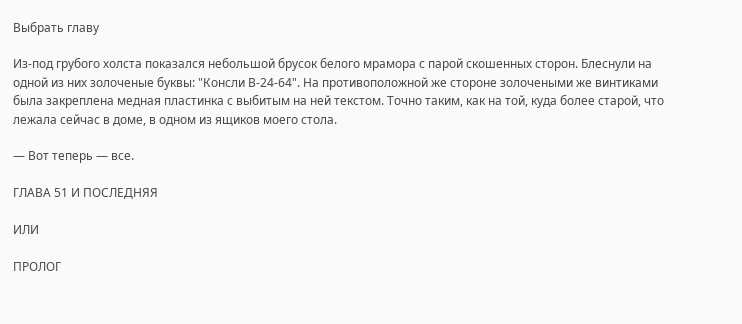Выбрать главу

Из-под грубого холста показался небольшой брусок белого мрамора с парой скошенных сторон. Блеснули на одной из них золоченые буквы: "Консли В-24-64". На противоположной же стороне золочеными же винтиками была закреплена медная пластинка с выбитым на ней текстом. Точно таким, как на той, куда более старой, что лежала сейчас в доме, в одном из ящиков моего стола.

— Вот теперь — все.

ГЛАВА 51 И ПОСЛЕДНЯЯ

ИЛИ

ПРОЛОГ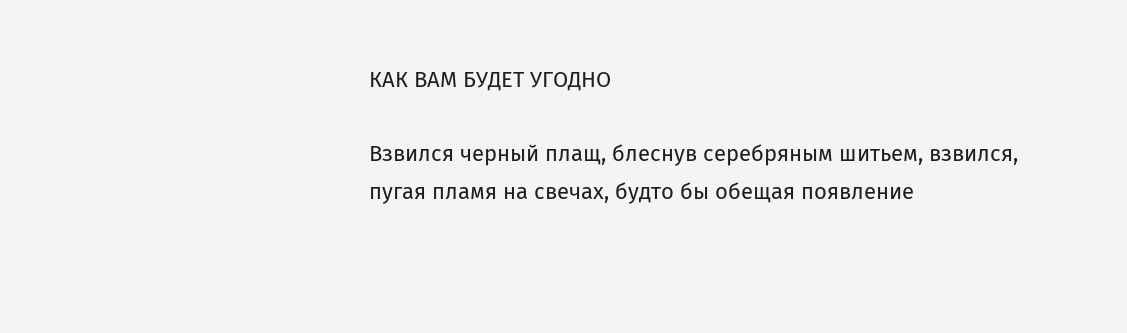КАК ВАМ БУДЕТ УГОДНО

Взвился черный плащ, блеснув серебряным шитьем, взвился, пугая пламя на свечах, будто бы обещая появление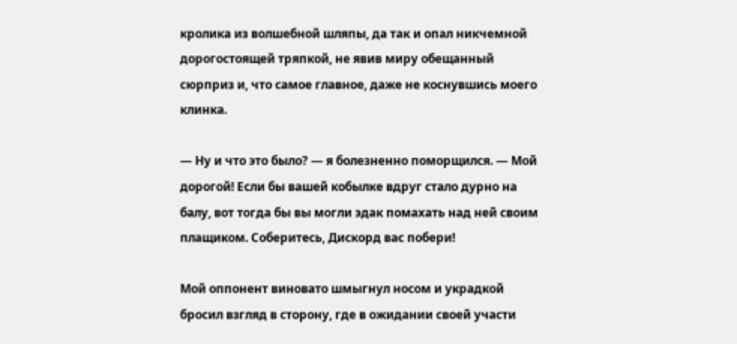кролика из волшебной шляпы, да так и опал никчемной дорогостоящей тряпкой, не явив миру обещанный сюрприз и, что самое главное, даже не коснувшись моего клинка.

— Ну и что это было? — я болезненно поморщился. — Мой дорогой! Если бы вашей кобылке вдруг стало дурно на балу, вот тогда бы вы могли эдак помахать над ней своим плащиком. Соберитесь, Дискорд вас побери!

Мой оппонент виновато шмыгнул носом и украдкой бросил взгляд в сторону, где в ожидании своей участи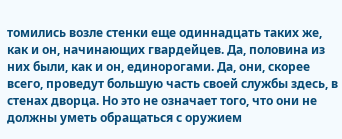томились возле стенки еще одиннадцать таких же, как и он, начинающих гвардейцев. Да, половина из них были, как и он, единорогами. Да, они, скорее всего, проведут большую часть своей службы здесь, в стенах дворца. Но это не означает того, что они не должны уметь обращаться с оружием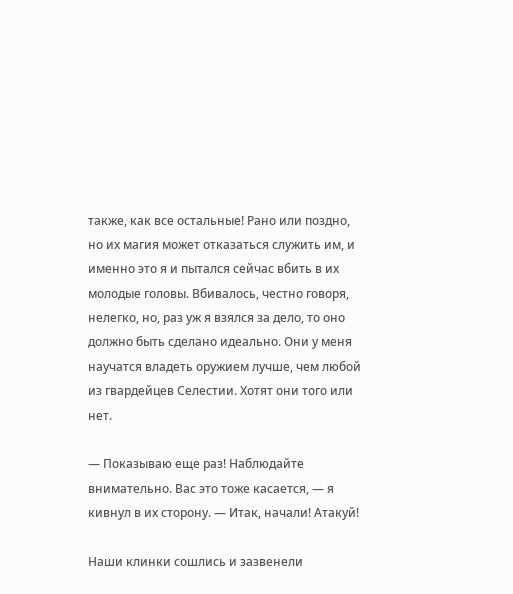также, как все остальные! Рано или поздно, но их магия может отказаться служить им, и именно это я и пытался сейчас вбить в их молодые головы. Вбивалось, честно говоря, нелегко, но, раз уж я взялся за дело, то оно должно быть сделано идеально. Они у меня научатся владеть оружием лучше, чем любой из гвардейцев Селестии. Хотят они того или нет.

— Показываю еще раз! Наблюдайте внимательно. Вас это тоже касается, — я кивнул в их сторону. — Итак, начали! Атакуй!

Наши клинки сошлись и зазвенели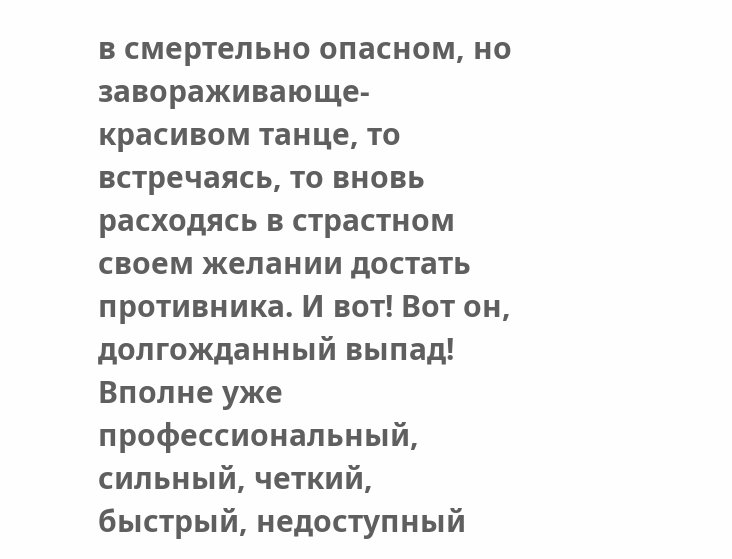в смертельно опасном, но завораживающе-красивом танце, то встречаясь, то вновь расходясь в страстном своем желании достать противника. И вот! Вот он, долгожданный выпад! Вполне уже профессиональный, сильный, четкий, быстрый, недоступный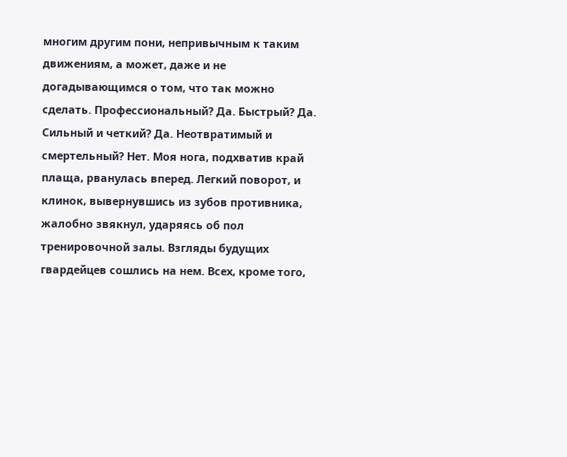многим другим пони, непривычным к таким движениям, а может, даже и не догадывающимся о том, что так можно сделать. Профессиональный? Да. Быстрый? Да. Сильный и четкий? Да. Неотвратимый и смертельный? Нет. Моя нога, подхватив край плаща, рванулась вперед. Легкий поворот, и клинок, вывернувшись из зубов противника, жалобно звякнул, ударяясь об пол тренировочной залы. Взгляды будущих гвардейцев сошлись на нем. Всех, кроме того,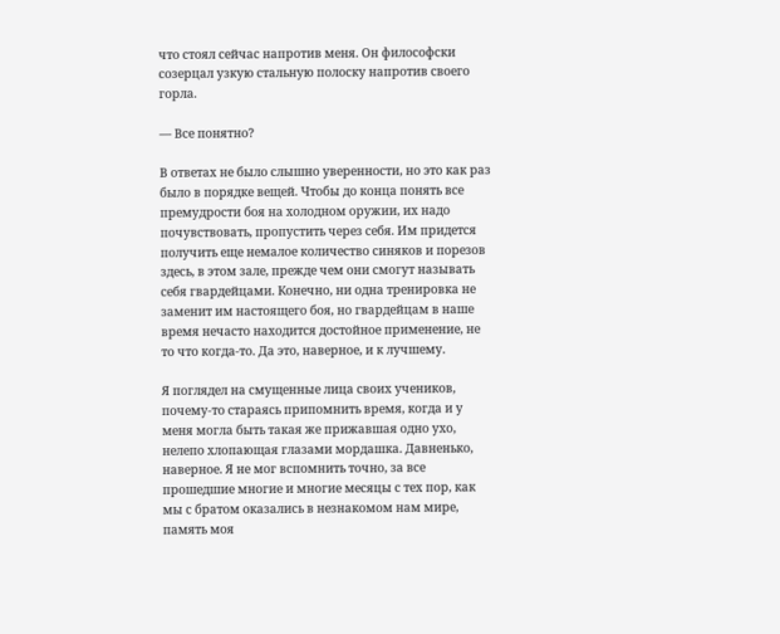что стоял сейчас напротив меня. Он философски созерцал узкую стальную полоску напротив своего горла.

— Все понятно?

В ответах не было слышно уверенности, но это как раз было в порядке вещей. Чтобы до конца понять все премудрости боя на холодном оружии, их надо почувствовать, пропустить через себя. Им придется получить еще немалое количество синяков и порезов здесь, в этом зале, прежде чем они смогут называть себя гвардейцами. Конечно, ни одна тренировка не заменит им настоящего боя, но гвардейцам в наше время нечасто находится достойное применение, не то что когда-то. Да это, наверное, и к лучшему.

Я поглядел на смущенные лица своих учеников, почему-то стараясь припомнить время, когда и у меня могла быть такая же прижавшая одно ухо, нелепо хлопающая глазами мордашка. Давненько, наверное. Я не мог вспомнить точно, за все прошедшие многие и многие месяцы с тех пор, как мы с братом оказались в незнакомом нам мире, память моя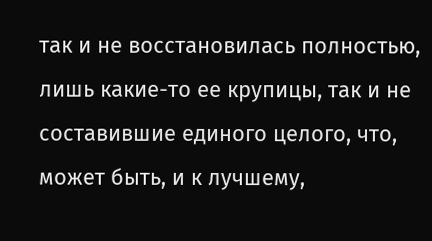так и не восстановилась полностью, лишь какие-то ее крупицы, так и не составившие единого целого, что, может быть, и к лучшему,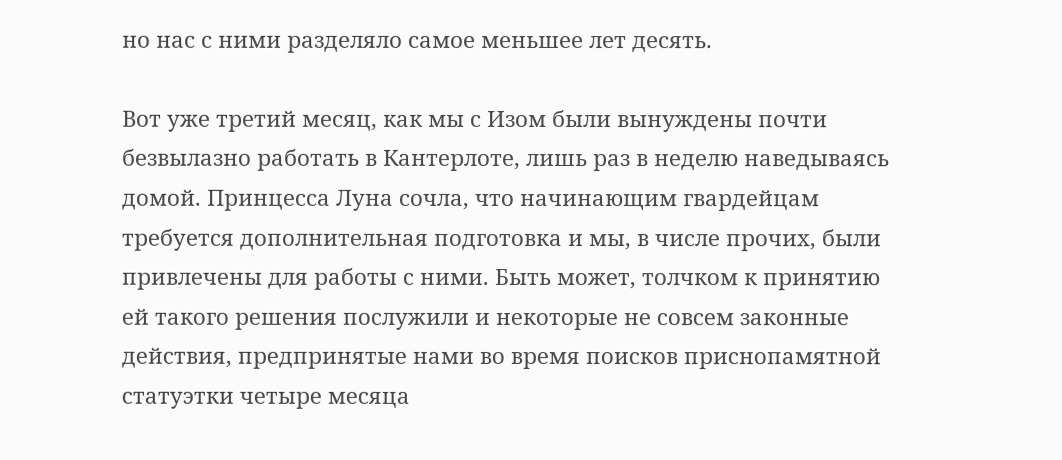но нас с ними разделяло самое меньшее лет десять.

Вот уже третий месяц, как мы с Изом были вынуждены почти безвылазно работать в Кантерлоте, лишь раз в неделю наведываясь домой. Принцесса Луна сочла, что начинающим гвардейцам требуется дополнительная подготовка и мы, в числе прочих, были привлечены для работы с ними. Быть может, толчком к принятию ей такого решения послужили и некоторые не совсем законные действия, предпринятые нами во время поисков приснопамятной статуэтки четыре месяца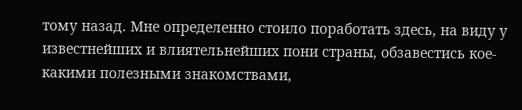тому назад. Мне определенно стоило поработать здесь, на виду у известнейших и влиятельнейших пони страны, обзавестись кое-какими полезными знакомствами,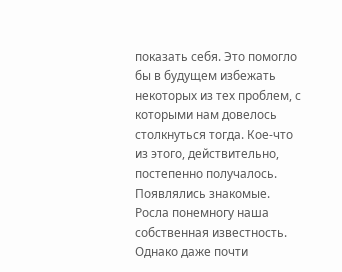показать себя. Это помогло бы в будущем избежать некоторых из тех проблем, с которыми нам довелось столкнуться тогда. Кое-что из этого, действительно, постепенно получалось. Появлялись знакомые. Росла понемногу наша собственная известность. Однако даже почти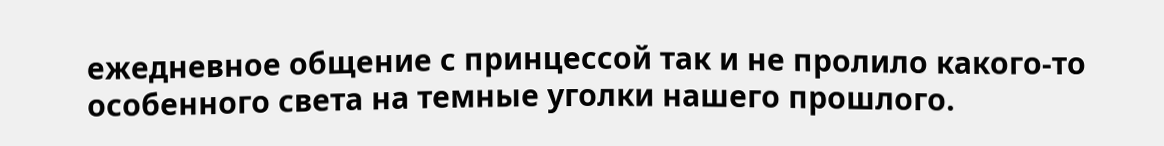ежедневное общение с принцессой так и не пролило какого-то особенного света на темные уголки нашего прошлого.